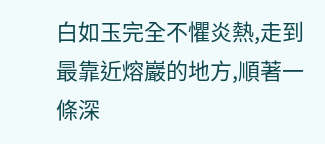白如玉完全不懼炎熱,走到最靠近熔巖的地方,順著一條深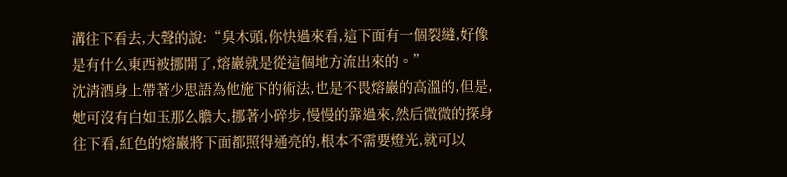溝往下看去,大聲的說:“臭木頭,你快過來看,這下面有一個裂縫,好像是有什么東西被挪開了,熔巖就是從這個地方流出來的。”
沈清酒身上帶著少思語為他施下的術法,也是不畏熔巖的高溫的,但是,她可沒有白如玉那么膽大,挪著小碎步,慢慢的靠過來,然后微微的探身往下看,紅色的熔巖將下面都照得通亮的,根本不需要燈光,就可以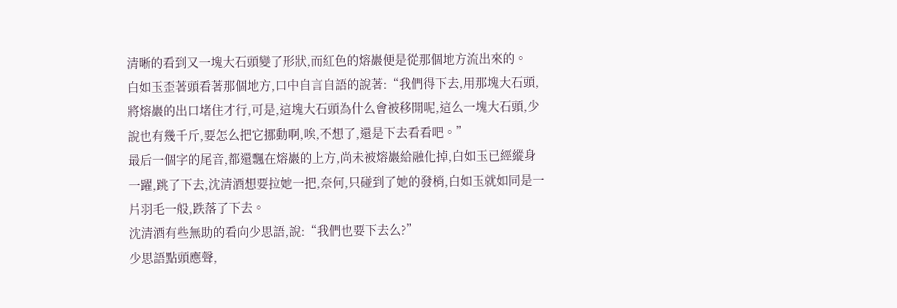清晰的看到又一塊大石頭變了形狀,而紅色的熔巖便是從那個地方流出來的。
白如玉歪著頭看著那個地方,口中自言自語的說著:“我們得下去,用那塊大石頭,將熔巖的出口堵住才行,可是,這塊大石頭為什么會被移開呢,這么一塊大石頭,少說也有幾千斤,要怎么把它挪動啊,唉,不想了,還是下去看看吧。”
最后一個字的尾音,都還飄在熔巖的上方,尚未被熔巖給融化掉,白如玉已經縱身一躍,跳了下去,沈清酒想要拉她一把,奈何,只碰到了她的發梢,白如玉就如同是一片羽毛一般,跌落了下去。
沈清酒有些無助的看向少思語,說:“我們也要下去么?”
少思語點頭應聲,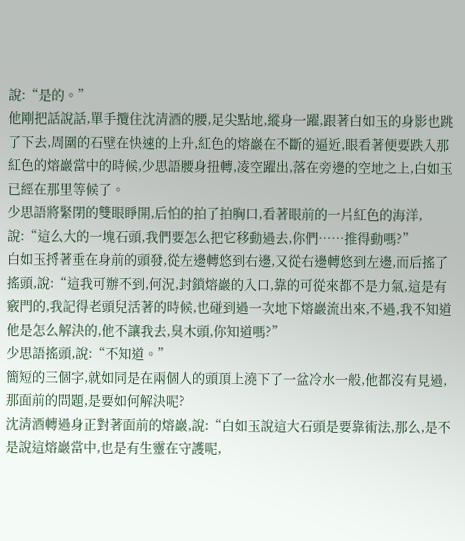說:“是的。”
他剛把話說話,單手攬住沈清酒的腰,足尖點地,縱身一躍,跟著白如玉的身影也跳了下去,周圍的石壁在快速的上升,紅色的熔巖在不斷的逼近,眼看著便要跌入那紅色的熔巖當中的時候,少思語腰身扭轉,凌空躍出,落在旁邊的空地之上,白如玉已經在那里等候了。
少思語將緊閉的雙眼睜開,后怕的拍了拍胸口,看著眼前的一片紅色的海洋,說:“這么大的一塊石頭,我們要怎么把它移動過去,你們……推得動嗎?”
白如玉捋著垂在身前的頭發,從左邊轉悠到右邊,又從右邊轉悠到左邊,而后搖了搖頭,說:“這我可辦不到,何況,封鎖熔巖的入口,靠的可從來都不是力氣,這是有竅門的,我記得老頭兒活著的時候,也碰到過一次地下熔巖流出來,不過,我不知道他是怎么解決的,他不讓我去,臭木頭,你知道嗎?”
少思語搖頭,說:“不知道。”
簡短的三個字,就如同是在兩個人的頭頂上澆下了一盆冷水一般,他都沒有見過,那面前的問題,是要如何解決呢?
沈清酒轉過身正對著面前的熔巖,說:“白如玉說這大石頭是要靠術法,那么,是不是說這熔巖當中,也是有生靈在守護呢,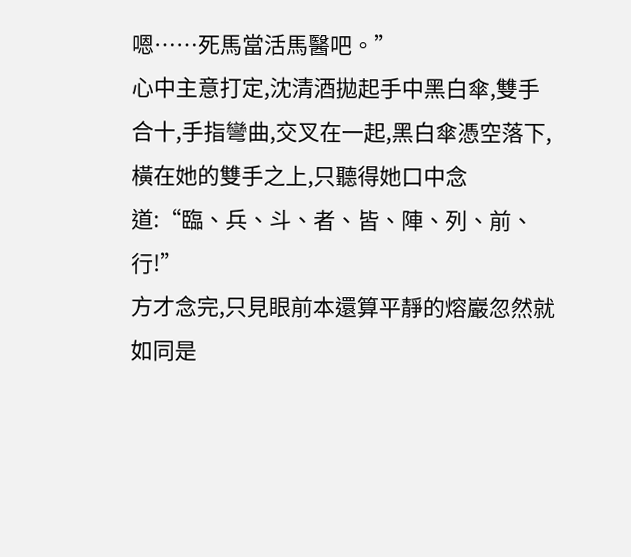嗯……死馬當活馬醫吧。”
心中主意打定,沈清酒拋起手中黑白傘,雙手合十,手指彎曲,交叉在一起,黑白傘憑空落下,橫在她的雙手之上,只聽得她口中念道:“臨、兵、斗、者、皆、陣、列、前、行!”
方才念完,只見眼前本還算平靜的熔巖忽然就如同是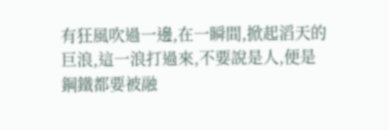有狂風吹過一邊,在一瞬間,掀起滔天的巨浪,這一浪打過來,不要說是人,便是鋼鐵都要被融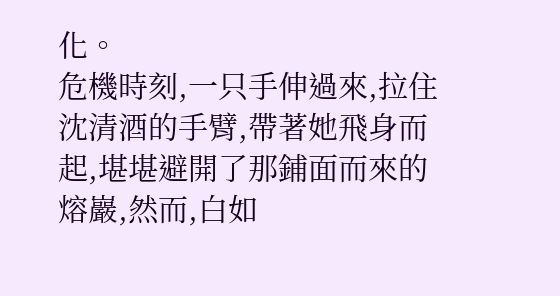化。
危機時刻,一只手伸過來,拉住沈清酒的手臂,帶著她飛身而起,堪堪避開了那鋪面而來的熔巖,然而,白如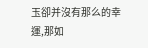玉卻并沒有那么的幸運,那如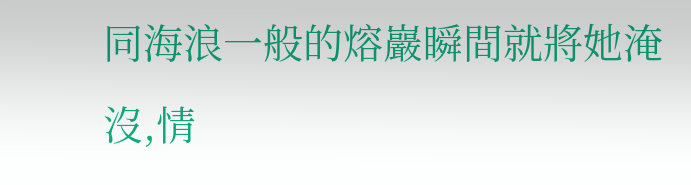同海浪一般的熔巖瞬間就將她淹沒,情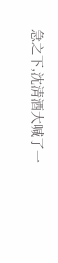急之下,沈清酒大喊了一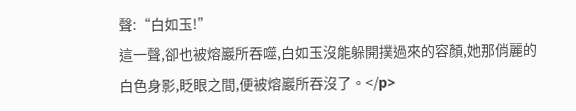聲:“白如玉!”
這一聲,卻也被熔巖所吞噬,白如玉沒能躲開撲過來的容顏,她那俏麗的白色身影,眨眼之間,便被熔巖所吞沒了。</p>